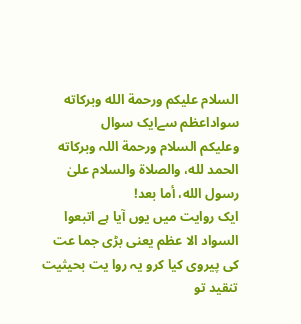السلام عليكم ورحمة الله وبركاته
سواداعظم سےایک سوال
وعلیکم السلام ورحمة اللہ وبرکاته
الحمد لله، والصلاة والسلام علىٰ رسول الله، أما بعد!
ایک روایت میں یوں آیا ہے اتبعوا السواد الا عظم یعنی بڑی جما عت کی پیروی کیا کرو یہ روا یت بحیثیت تنقید تو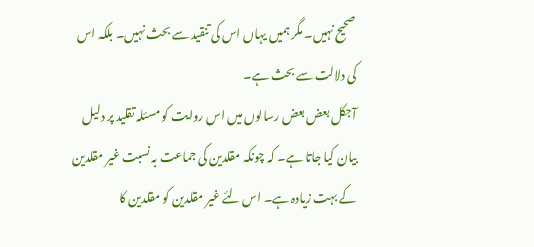صحیح نہیں۔ مگر ہمیں یہاں اس کی تنقید سے بحث نہیں۔ بلکہ اس کی دلالت سے بحث ہے۔
آجکل بعض بعض رسالوں میں اس روایت کو مسئلہ تقلید پر دلیل بیان کیا جاتا ہے۔ کہ چونکہ مقلدین کی جماعت بہ نسبت غیر مقلدین کے بہت زیادہ ہے۔ اس لئے غیر مقلدین کو مقلدین کا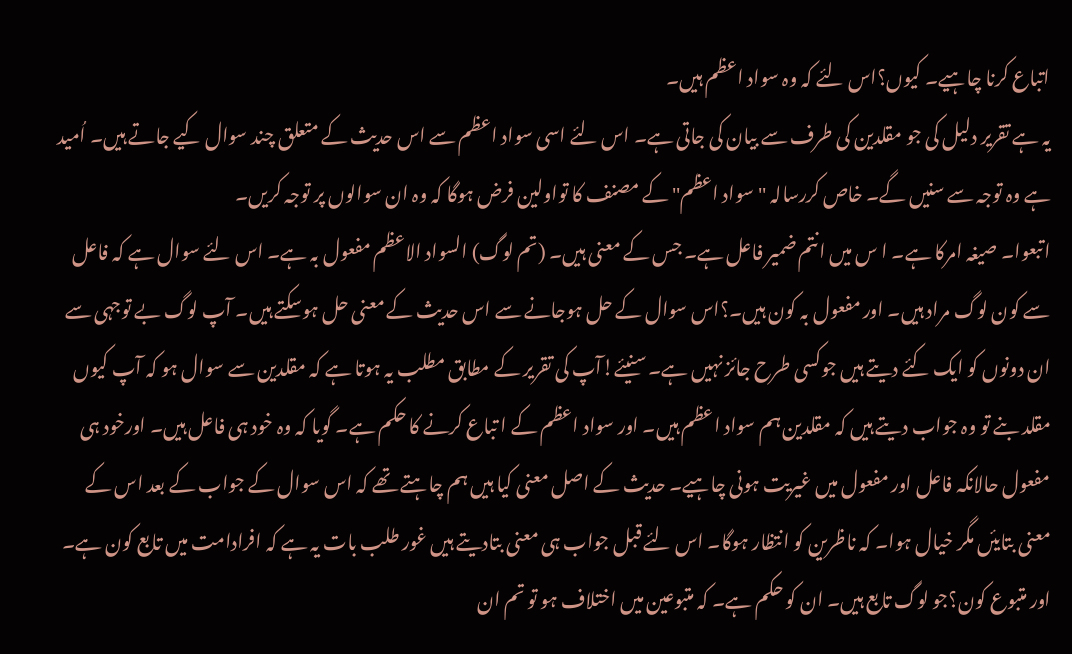اتباع کرنا چاہیے۔ کیوں؟اس لئے کہ وہ سواد اعظم ہیں۔
یہ ہے تقریر دلیل کی جو مقلدین کی طرف سے بیان کی جاتی ہے۔ اس لئے اسی سواد اعظم سے اس حدیث کے متعلق چند سوال کیے جاتے ہیں۔ اُمید ہے وہ توجہ سے سنیں گے۔ خاص کررسالہ ''سواد اعظم'' کے مصنف کا تواولین فرض ہوگا کہ وہ ان سوالوں پر توجہ کریں۔
اتبعوا۔ صیغہ امرکا ہے۔ ا س میں انتم ضمیر فاعل ہے۔ جس کے معنی ہیں۔ (تم لوگ) السواد الاعظم مفعول بہ ہے۔ اس لئے سوال ہے کہ فاعل سے کون لوگ مراد ہیں۔ اور مفعول بہ کون ہیں۔؟اس سوال کے حل ہوجانے سے اس حدیث کے معنی حل ہوسکتے ہیں۔ آپ لوگ بے توجہی سے ان دونوں کو ایک کئے دیتے ہیں جوکسی طرح جائز نہیں ہے۔ سنیئے!آپ کی تقریر کے مطابق مطلب یہ ہوتا ہے کہ مقلدین سے سوال ہو کہ آپ کیوں مقلد بنے تو وہ جواب دیتے ہیں کہ مقلدین ہم سواد اعظم ہیں۔ اور سواد اعظم کے ا تباع کرنے کا حکم ہے۔ گویا کہ وہ خود ہی فاعل ہیں۔ اورخود ہی مفعول حالانکہ فاعل اور مفعول میں غیریت ہونی چاہیے۔ حدیث کے اصل معنی کیا ہیں ہم چاہتے تھے کہ اس سوال کے جواب کے بعد اس کے معنی بتایئں مگر خیال ہوا۔ کہ ناظرین کو انتظار ہوگا۔ اس لئے قبل جواب ہی معنی بتادیتے ہیں غور طلب بات یہ ہے کہ افرادامت میں تابع کون ہے۔ اور متبوع کون؟جو لوگ تابع ہیں۔ ان کو حکم ہے۔ کہ متبوعین میں اختلاف ہو تو تم ان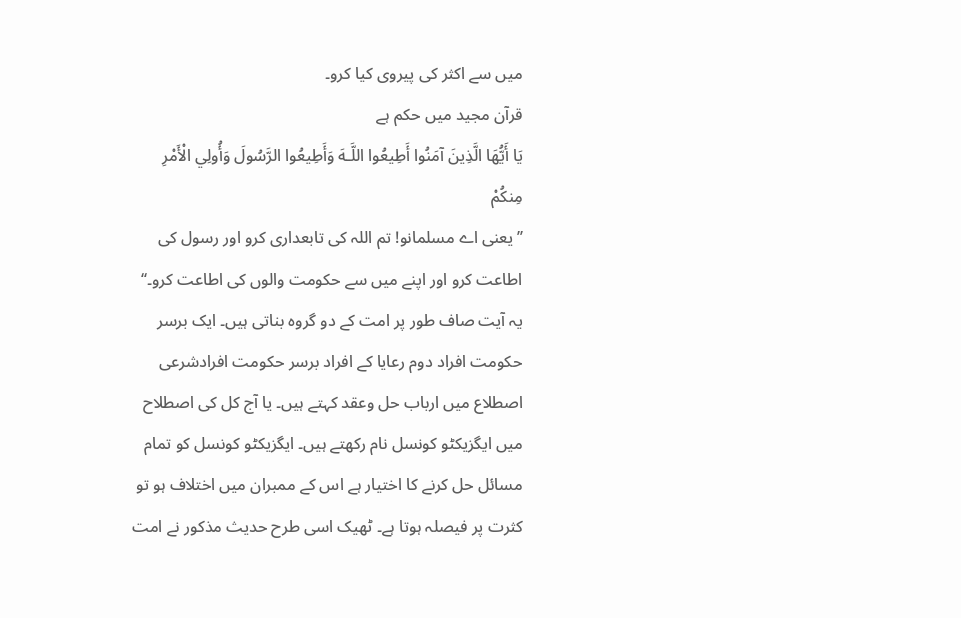میں سے اکثر کی پیروی کیا کرو۔
قرآن مجید میں حکم ہے
يَا أَيُّهَا الَّذِينَ آمَنُوا أَطِيعُوا اللَّـهَ وَأَطِيعُوا الرَّسُولَ وَأُولِي الْأَمْرِ مِنكُمْ
’’یعنی اے مسلمانو! تم اللہ کی تابعداری کرو اور رسول کی اطاعت کرو اور اپنے میں سے حکومت والوں کی اطاعت کرو۔‘‘ یہ آیت صاف طور پر امت کے دو گروہ بناتی ہیں۔ ایک برسر حکومت افراد دوم رعایا کے افراد برسر حکومت افرادشرعی اصطلاع میں ارباب حل وعقد کہتے ہیں۔ یا آج کل کی اصطلاح میں ایگزیکٹو کونسل نام رکھتے ہیں۔ ایگزیکٹو کونسل کو تمام مسائل حل کرنے کا اختیار ہے اس کے ممبران میں اختلاف ہو تو کثرت پر فیصلہ ہوتا ہے۔ ٹھیک اسی طرح حدیث مذکور نے امت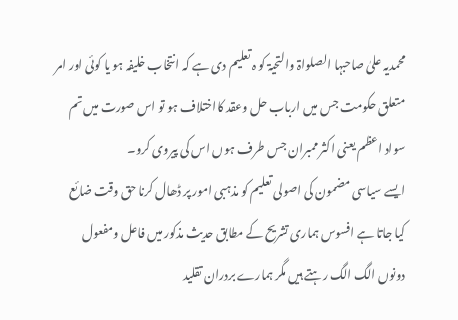محمدیہ علیٰ صاحبہا الصلواۃ والتحیۃ کو ہ تعلیم دی ہے کہ انتخاب خلیفہ ہو یا کوئی اور امر متعلق حکومت جس میں ارباب حل وعقد کااختلاف ہو تو اس صورت میں تم سواد اعظم یعنی اکثر ممبران جس طرف ہوں اس کی پیروی کرو۔
ایسے سیاسی مضمون کی اصولی تعلیم کو مذہبی امور پر ڈھال کرنا حق وقت ضائع کیا جاتا ہے افسوس ہماری تشریح کے مطابق حدیث مذکور میں فاعل ومفعول دونوں الگ الگ رہتے ہیں مگر ہمارے بردران تقلید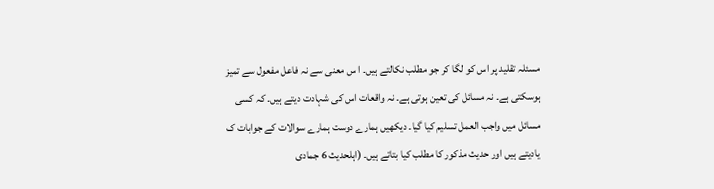مسئلہ تقلید پر اس کو لگا کر جو مطلب نکالتے ہیں۔ ا س معنی سے نہ فاعل مفعول سے تمیز ہوسکتی ہے۔ نہ مسائل کی تعین ہوتی ہے۔ نہ واقعات اس کی شہادت دیتے ہیں۔ کہ کسی مسائل میں واجب العمل تسلیم کیا گیا۔ دیکھیں ہمارے دوست ہمارے سوالات کے جوابات ک یادیتے ہیں اور حدیث مذکور کا مطلب کیا بتاتے ہیں۔ (اہلحدیث 6 جمادی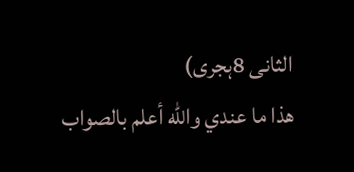الثانی 8ہجری)
ھذا ما عندي والله أعلم بالصواب